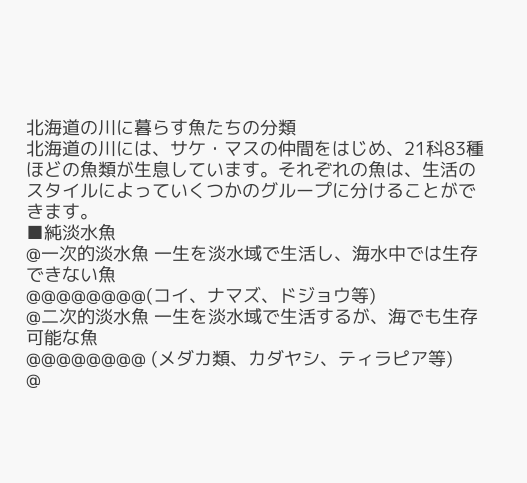北海道の川に暮らす魚たちの分類
北海道の川には、サケ・マスの仲間をはじめ、21科83種ほどの魚類が生息しています。それぞれの魚は、生活のスタイルによっていくつかのグループに分けることができます。
■純淡水魚
@一次的淡水魚 一生を淡水域で生活し、海水中では生存できない魚
@@@@@@@@(コイ、ナマズ、ドジョウ等)
@二次的淡水魚 一生を淡水域で生活するが、海でも生存可能な魚
@@@@@@@@ (メダカ類、カダヤシ、ティラピア等)
@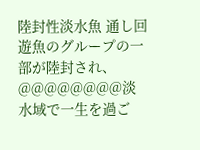陸封性淡水魚 通し回遊魚のグループの一部が陸封され、
@@@@@@@@淡水域で一生を過ご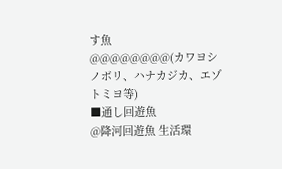す魚
@@@@@@@@(カワヨシノボリ、ハナカジカ、エゾトミヨ等)
■通し回遊魚
@降河回遊魚 生活環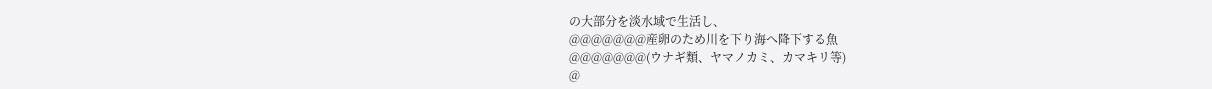の大部分を淡水域で生活し、
@@@@@@@産卵のため川を下り海へ降下する魚
@@@@@@@(ウナギ類、ヤマノカミ、カマキリ等)
@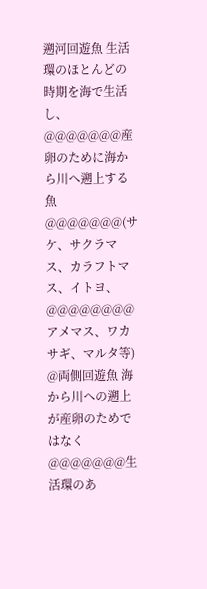遡河回遊魚 生活環のほとんどの時期を海で生活し、
@@@@@@@産卵のために海から川へ遡上する魚
@@@@@@@(サケ、サクラマス、カラフトマス、イトヨ、
@@@@@@@@アメマス、ワカサギ、マルタ等)
@両側回遊魚 海から川への遡上が産卵のためではなく
@@@@@@@生活環のあ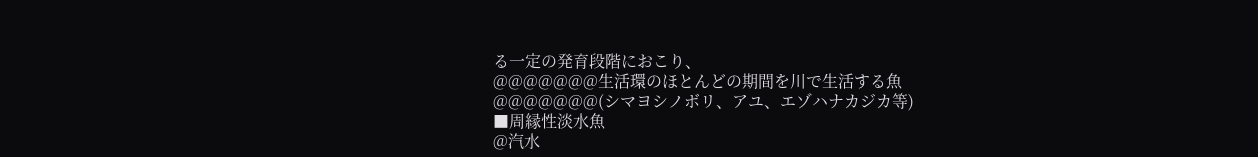る一定の発育段階におこり、
@@@@@@@生活環のほとんどの期間を川で生活する魚
@@@@@@@(シマヨシノボリ、アユ、エゾハナカジカ等)
■周縁性淡水魚
@汽水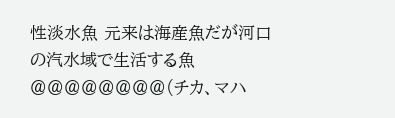性淡水魚 元来は海産魚だが河口の汽水域で生活する魚
@@@@@@@@(チカ、マハ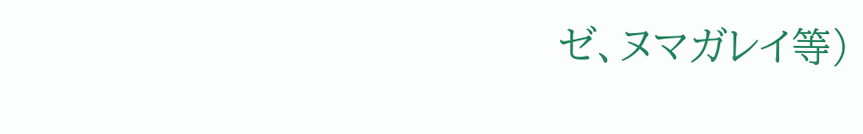ゼ、ヌマガレイ等)